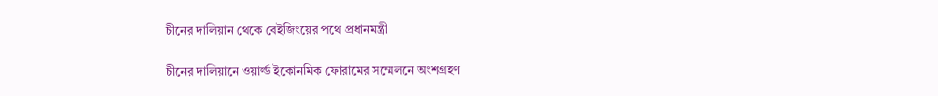চীনের দালিয়ান থেকে বেইজিংয়ের পথে প্রধানমন্ত্রী

চীনের দালিয়ানে ওয়ার্ল্ড ইকোনমিক ফোরামের সম্মেলনে অংশগ্রহণ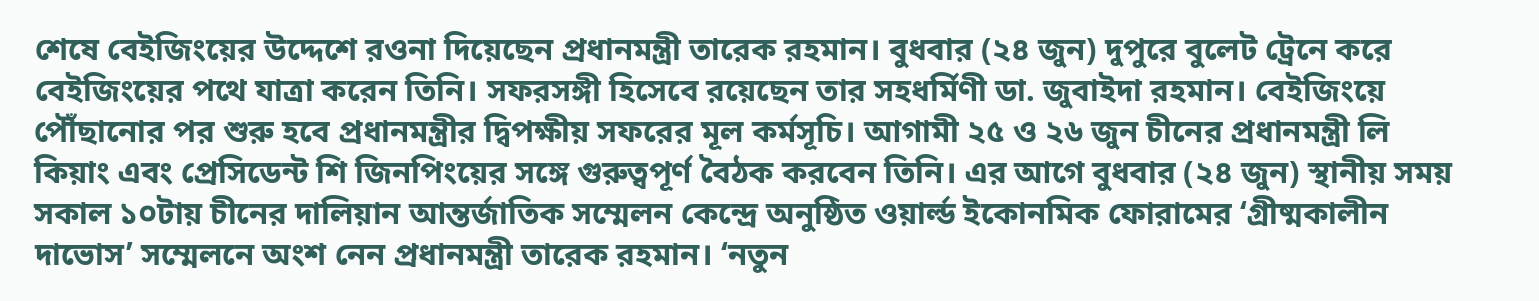শেষে বেইজিংয়ের উদ্দেশে রওনা দিয়েছেন প্রধানমন্ত্রী তারেক রহমান। বুধবার (২৪ জুন) দুপুরে বুলেট ট্রেনে করে বেইজিংয়ের পথে যাত্রা করেন তিনি। সফরসঙ্গী হিসেবে রয়েছেন তার সহধর্মিণী ডা. জুবাইদা রহমান। বেইজিংয়ে পৌঁছানোর পর শুরু হবে প্রধানমন্ত্রীর দ্বিপক্ষীয় সফরের মূল কর্মসূচি। আগামী ২৫ ও ২৬ জুন চীনের প্রধানমন্ত্রী লি কিয়াং এবং প্রেসিডেন্ট শি জিনপিংয়ের সঙ্গে গুরুত্বপূর্ণ বৈঠক করবেন তিনি। এর আগে বুধবার (২৪ জুন) স্থানীয় সময় সকাল ১০টায় চীনের দালিয়ান আন্তর্জাতিক সম্মেলন কেন্দ্রে অনুষ্ঠিত ওয়ার্ল্ড ইকোনমিক ফোরামের ‘গ্রীষ্মকালীন দাভোস’ সম্মেলনে অংশ নেন প্রধানমন্ত্রী তারেক রহমান। ‘নতুন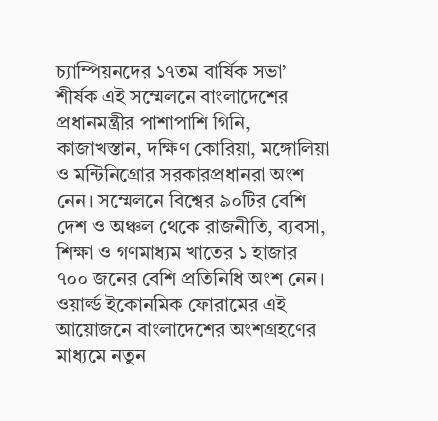চ্যাম্পিয়নদের ১৭তম বার্ষিক সভা’ শীর্ষক এই সম্মেলনে বাংলাদেশের প্রধানমন্ত্রীর পাশাপাশি গিনি, কাজাখস্তান, দক্ষিণ কোরিয়া, মঙ্গোলিয়া ও মন্টিনিগ্রোর সরকারপ্রধানরা অংশ নেন। সম্মেলনে বিশ্বের ৯০টির বেশি দেশ ও অঞ্চল থেকে রাজনীতি, ব্যবসা, শিক্ষা ও গণমাধ্যম খাতের ১ হাজার ৭০০ জনের বেশি প্রতিনিধি অংশ নেন। ওয়ার্ল্ড ইকোনমিক ফোরামের এই আয়োজনে বাংলাদেশের অংশগ্রহণের মাধ্যমে নতুন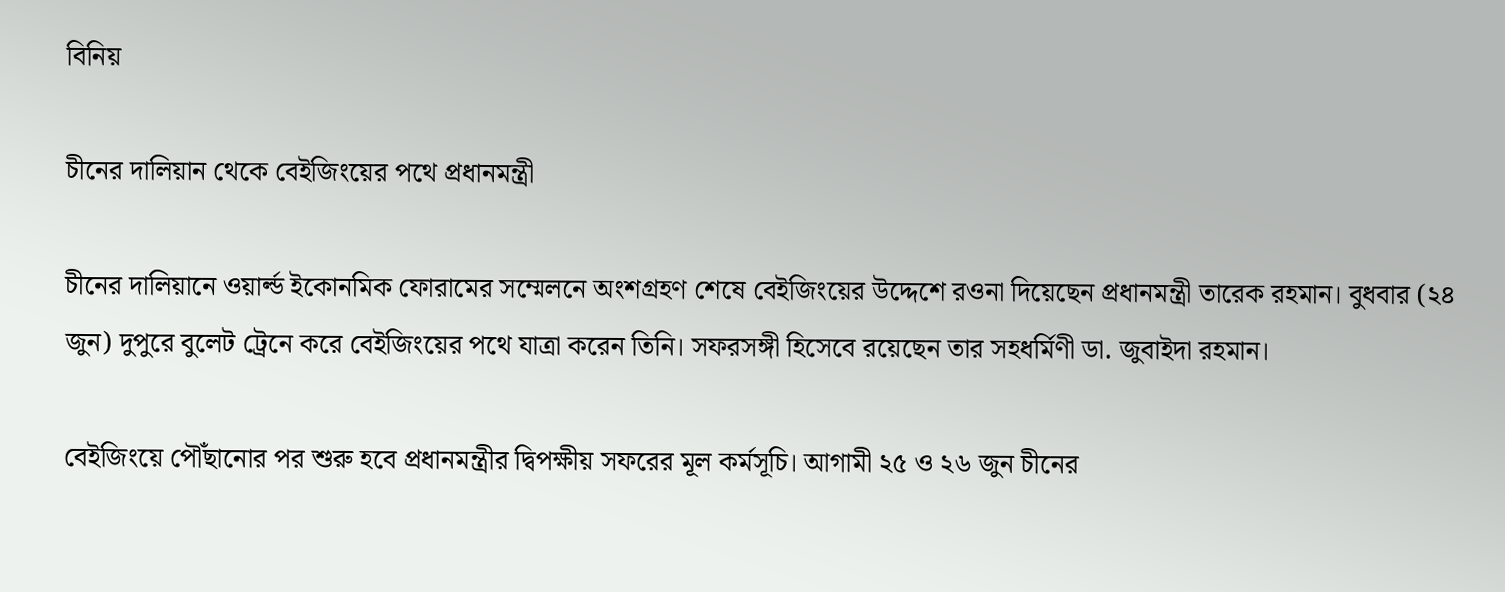বিনিয়

চীনের দালিয়ান থেকে বেইজিংয়ের পথে প্রধানমন্ত্রী

চীনের দালিয়ানে ওয়ার্ল্ড ইকোনমিক ফোরামের সম্মেলনে অংশগ্রহণ শেষে বেইজিংয়ের উদ্দেশে রওনা দিয়েছেন প্রধানমন্ত্রী তারেক রহমান। বুধবার (২৪ জুন) দুপুরে বুলেট ট্রেনে করে বেইজিংয়ের পথে যাত্রা করেন তিনি। সফরসঙ্গী হিসেবে রয়েছেন তার সহধর্মিণী ডা. জুবাইদা রহমান।

বেইজিংয়ে পৌঁছানোর পর শুরু হবে প্রধানমন্ত্রীর দ্বিপক্ষীয় সফরের মূল কর্মসূচি। আগামী ২৫ ও ২৬ জুন চীনের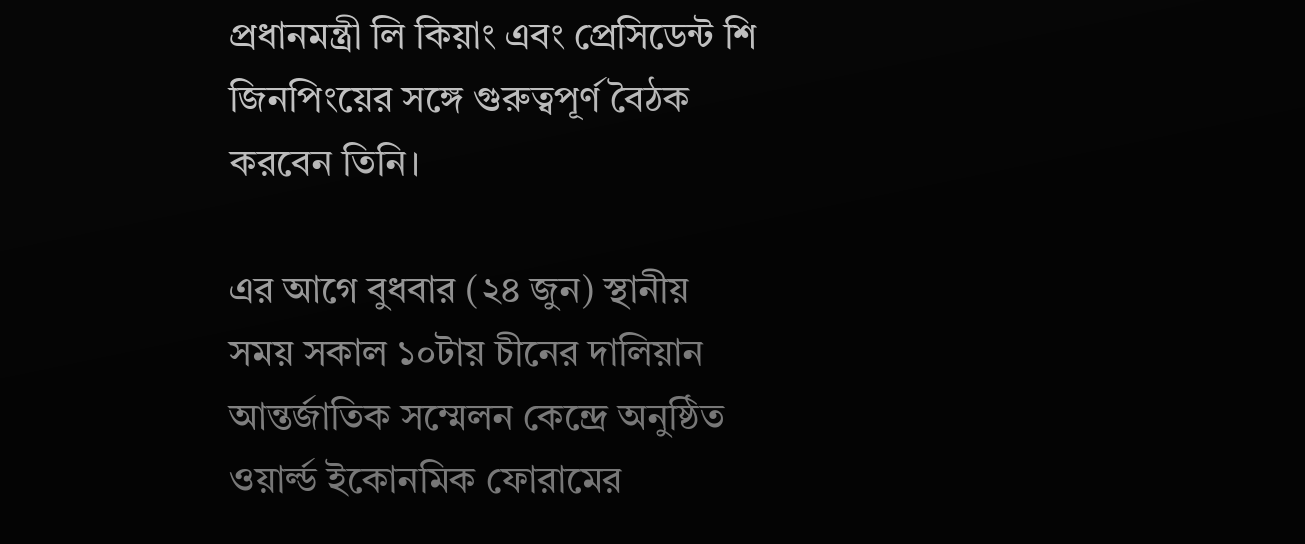প্রধানমন্ত্রী লি কিয়াং এবং প্রেসিডেন্ট শি জিনপিংয়ের সঙ্গে গুরুত্বপূর্ণ বৈঠক করবেন তিনি।

এর আগে বুধবার (২৪ জুন) স্থানীয় সময় সকাল ১০টায় চীনের দালিয়ান আন্তর্জাতিক সম্মেলন কেন্দ্রে অনুষ্ঠিত ওয়ার্ল্ড ইকোনমিক ফোরামের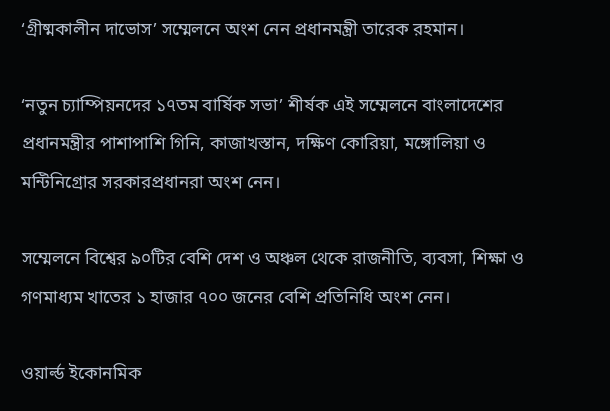‘গ্রীষ্মকালীন দাভোস’ সম্মেলনে অংশ নেন প্রধানমন্ত্রী তারেক রহমান।

‘নতুন চ্যাম্পিয়নদের ১৭তম বার্ষিক সভা’ শীর্ষক এই সম্মেলনে বাংলাদেশের প্রধানমন্ত্রীর পাশাপাশি গিনি, কাজাখস্তান, দক্ষিণ কোরিয়া, মঙ্গোলিয়া ও মন্টিনিগ্রোর সরকারপ্রধানরা অংশ নেন।

সম্মেলনে বিশ্বের ৯০টির বেশি দেশ ও অঞ্চল থেকে রাজনীতি, ব্যবসা, শিক্ষা ও গণমাধ্যম খাতের ১ হাজার ৭০০ জনের বেশি প্রতিনিধি অংশ নেন।

ওয়ার্ল্ড ইকোনমিক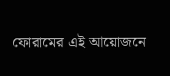ফোরামের এই আয়োজনে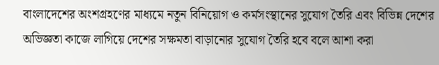বাংলাদেশের অংশগ্রহণের মাধ্যমে নতুন বিনিয়োগ ও কর্মসংস্থানের সুযোগ তৈরি এবং বিভিন্ন দেশের অভিজ্ঞতা কাজে লাগিয়ে দেশের সক্ষমতা বাড়ানোর সুযোগ তৈরি হবে বলে আশা করা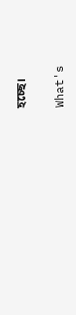হচ্ছে।

What's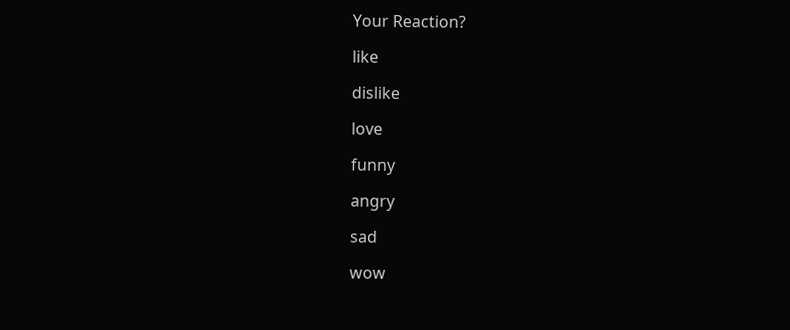Your Reaction?

like

dislike

love

funny

angry

sad

wow